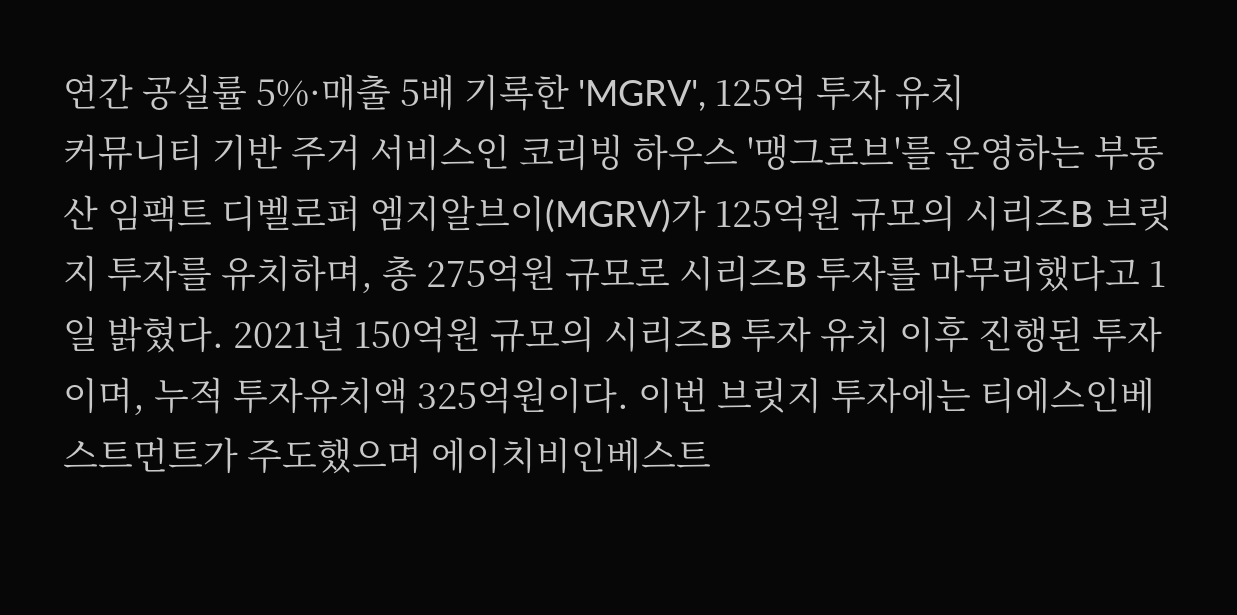연간 공실률 5%·매출 5배 기록한 'MGRV', 125억 투자 유치
커뮤니티 기반 주거 서비스인 코리빙 하우스 '맹그로브'를 운영하는 부동산 임팩트 디벨로퍼 엠지알브이(MGRV)가 125억원 규모의 시리즈B 브릿지 투자를 유치하며, 총 275억원 규모로 시리즈B 투자를 마무리했다고 1일 밝혔다. 2021년 150억원 규모의 시리즈B 투자 유치 이후 진행된 투자이며, 누적 투자유치액 325억원이다. 이번 브릿지 투자에는 티에스인베스트먼트가 주도했으며 에이치비인베스트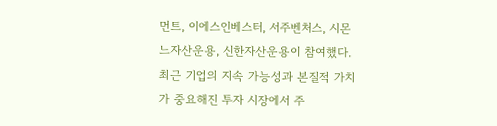먼트, 이에스인베스터, 서주벤처스, 시몬느자산운용, 신한자산운용이 참여했다. 최근 기업의 지속 가능성과 본질적 가치가 중요해진 투자 시장에서 주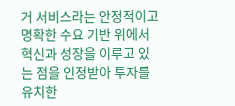거 서비스라는 안정적이고 명확한 수요 기반 위에서 혁신과 성장을 이루고 있는 점을 인정받아 투자를 유치한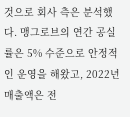것으로 회사 측은 분석했다. 맹그로브의 연간 공실률은 5% 수준으로 안정적인 운영을 해왔고, 2022년 매출액은 전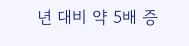년 대비 약 5배 증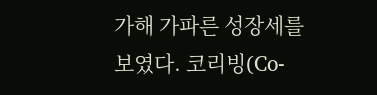가해 가파른 성장세를 보였다. 코리빙(Co-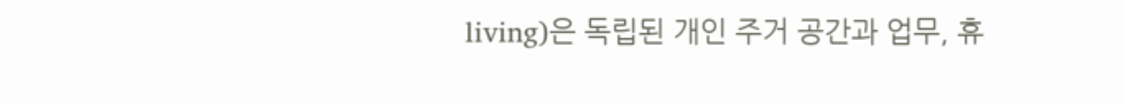living)은 독립된 개인 주거 공간과 업무, 휴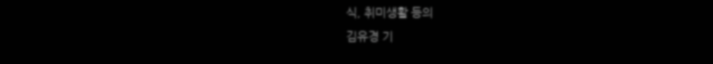식, 취미생활 등의
김유경 기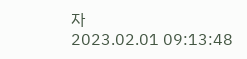자
2023.02.01 09:13:48